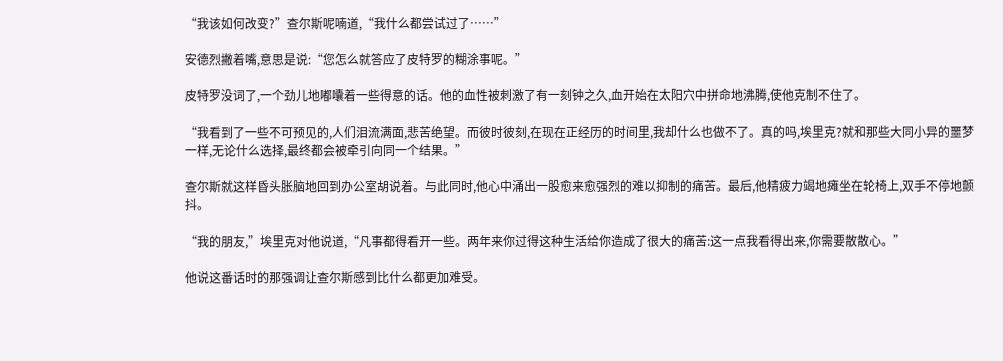“我该如何改变?”查尔斯呢喃道,“我什么都尝试过了……”

安德烈撇着嘴,意思是说:“您怎么就答应了皮特罗的糊涂事呢。”

皮特罗没词了,一个劲儿地嘟囔着一些得意的话。他的血性被刺激了有一刻钟之久,血开始在太阳穴中拼命地沸腾,使他克制不住了。

“我看到了一些不可预见的,人们泪流满面,悲苦绝望。而彼时彼刻,在现在正经历的时间里,我却什么也做不了。真的吗,埃里克?就和那些大同小异的噩梦一样,无论什么选择,最终都会被牵引向同一个结果。”

查尔斯就这样昏头胀脑地回到办公室胡说着。与此同时,他心中涌出一股愈来愈强烈的难以抑制的痛苦。最后,他精疲力竭地瘫坐在轮椅上,双手不停地颤抖。

“我的朋友,”埃里克对他说道,“凡事都得看开一些。两年来你过得这种生活给你造成了很大的痛苦:这一点我看得出来,你需要散散心。”

他说这番话时的那强调让查尔斯感到比什么都更加难受。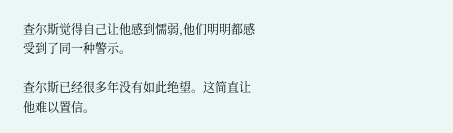查尔斯觉得自己让他感到懦弱,他们明明都感受到了同一种警示。

查尔斯已经很多年没有如此绝望。这简直让他难以置信。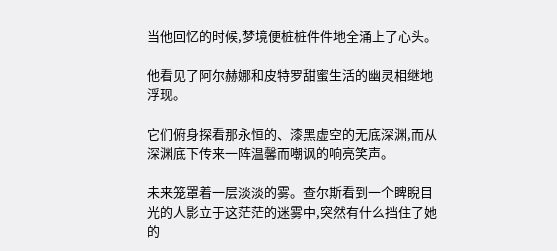当他回忆的时候,梦境便桩桩件件地全涌上了心头。

他看见了阿尔赫娜和皮特罗甜蜜生活的幽灵相继地浮现。

它们俯身探看那永恒的、漆黑虚空的无底深渊,而从深渊底下传来一阵温馨而嘲讽的响亮笑声。

未来笼罩着一层淡淡的雾。查尔斯看到一个睥睨目光的人影立于这茫茫的迷雾中,突然有什么挡住了她的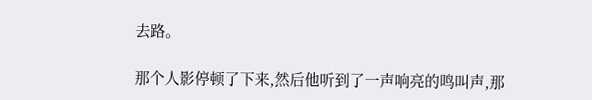去路。

那个人影停顿了下来,然后他听到了一声响亮的鸣叫声,那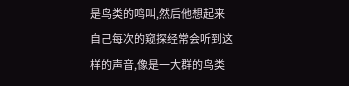是鸟类的鸣叫,然后他想起来自己每次的窥探经常会听到这样的声音,像是一大群的鸟类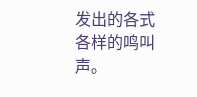发出的各式各样的鸣叫声。